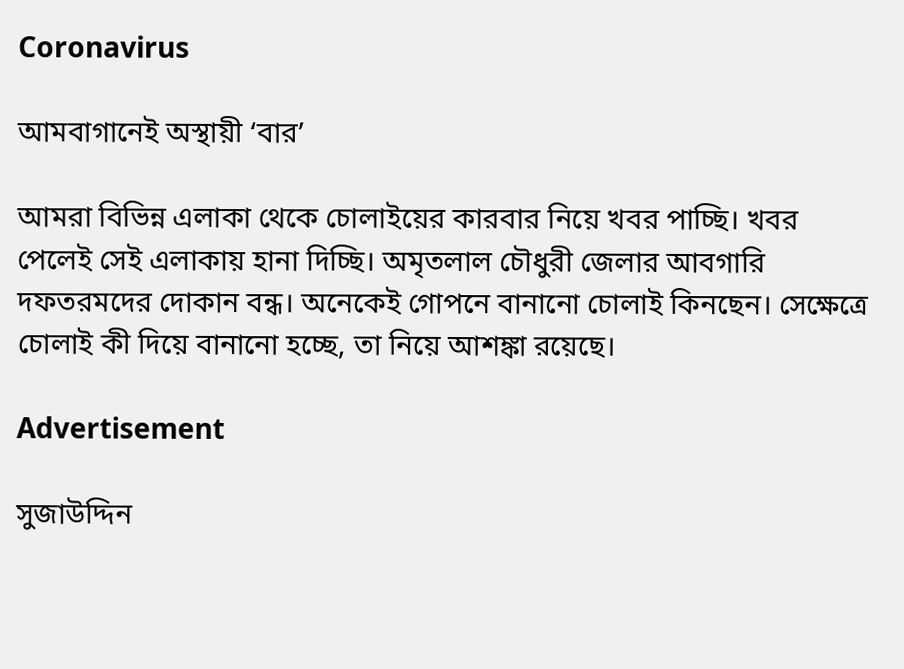Coronavirus

আমবাগানেই অস্থায়ী ‘বার’

আমরা বিভিন্ন এলাকা থেকে চোলাইয়ের কারবার নিয়ে খবর পাচ্ছি। খবর পেলেই সেই এলাকায় হানা দিচ্ছি। অমৃতলাল চৌধুরী জেলার আবগারি দফতরমদের দোকান বন্ধ। অনেকেই গোপনে বানানো চোলাই কিনছেন। সেক্ষেত্রে চোলাই কী দিয়ে বানানো হচ্ছে, তা নিয়ে আশঙ্কা রয়েছে।

Advertisement

সুজাউদ্দিন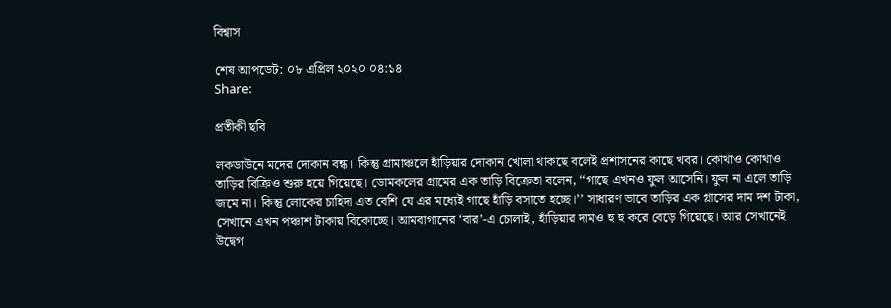বিশ্বাস

শেষ আপডেট: ০৮ এপ্রিল ২০২০ ০৪:১৪
Share:

প্রতীকী ছবি

লকডাউনে মদের দোকান বন্ধ। কিন্তু গ্রামাঞ্চলে হাঁড়িয়ার দোকান খোলা থাকছে বলেই প্রশাসনের কাছে খবর। কোথাও কোথাও তাড়ির বিক্রিও শুরু হয়ে গিয়েছে। ডোমকলের গ্রামের এক তাড়ি বিক্রেতা বলেন, ‘‘গাছে এখনও ফুল আসেনি। ফুল না এলে তাড়ি জমে না। কিন্তু লোকের চাহিদা এত বেশি যে এর মধ্যেই গাছে হাঁড়ি বসাতে হচ্ছে।’’ সাধারণ ভাবে তাড়ির এক গ্লাসের দাম দশ টাকা, সেখানে এখন পঞ্চাশ টাকায় বিকোচ্ছে। আমবাগানের ‘বার’-এ চোলাই, হাঁড়িয়ার দামও হু হু করে বেড়ে গিয়েছে। আর সেখানেই উদ্বেগ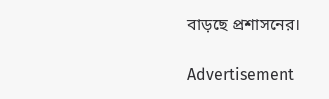বাড়ছে প্রশাসনের।

Advertisement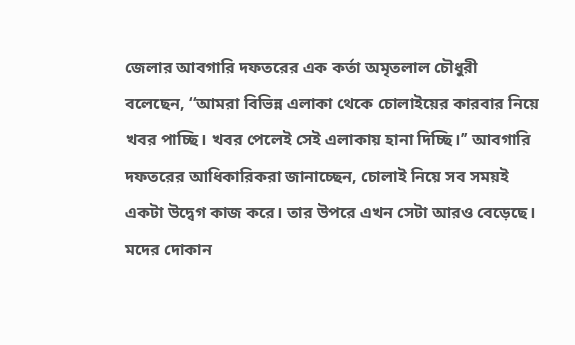জেলার আবগারি দফতরের এক কর্তা অমৃতলাল চৌধুরী বলেছেন, ‘‘আমরা বিভিন্ন এলাকা থেকে চোলাইয়ের কারবার নিয়ে খবর পাচ্ছি। খবর পেলেই সেই এলাকায় হানা দিচ্ছি।’’ আবগারি দফতরের আধিকারিকরা জানাচ্ছেন, চোলাই নিয়ে সব সময়ই একটা উদ্বেগ কাজ করে। তার উপরে এখন সেটা আরও বেড়েছে। মদের দোকান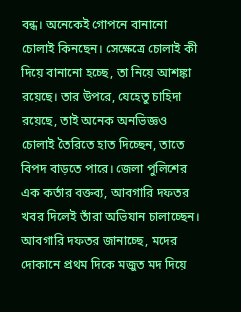বন্ধ। অনেকেই গোপনে বানানো চোলাই কিনছেন। সেক্ষেত্রে চোলাই কী দিয়ে বানানো হচ্ছে, তা নিয়ে আশঙ্কা রয়েছে। তার উপরে, যেহেতু চাহিদা রয়েছে, তাই অনেক অনভিজ্ঞও চোলাই তৈরিতে হাত দিচ্ছেন, তাতে বিপদ বাড়তে পারে। জেলা পুলিশের এক কর্তার বক্তব্য, আবগারি দফতর খবর দিলেই তাঁরা অভিযান চালাচ্ছেন। আবগারি দফতর জানাচ্ছে, মদের দোকানে প্রথম দিকে মজুত মদ দিয়ে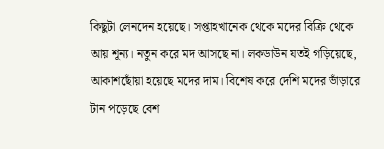কিছুটা লেনদেন হয়েছে। সপ্তাহখানেক থেকে মদের বিক্রি থেকে আয় শূন্য। নতুন করে মদ আসছে না। লকডাউন যতই গড়িয়েছে, আকাশছোঁয়া হয়েছে মদের দাম। বিশেষ করে দেশি মদের ভাঁড়ারে টান পড়েছে বেশ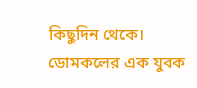কিছুদিন থেকে। ডোমকলের এক যুবক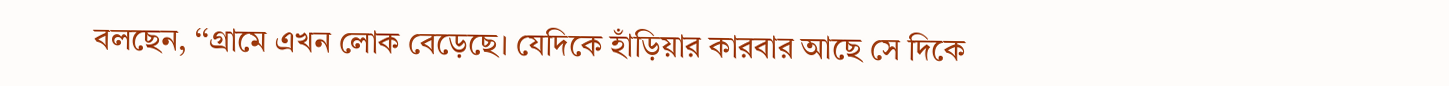বলছেন, ‘‘গ্রামে এখন লোক বেড়েছে। যেদিকে হাঁড়িয়ার কারবার আছে সে দিকে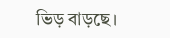ভিড় বাড়ছে।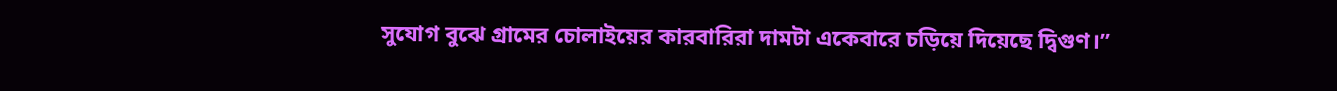সুযোগ বুঝে গ্রামের চোলাইয়ের কারবারিরা দামটা একেবারে চড়িয়ে দিয়েছে দ্বিগুণ।’’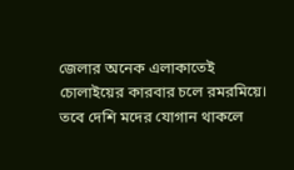জেলার অনেক এলাকাতেই চোলাইয়ের কারবার চলে রমরমিয়ে। তবে দেশি মদের যোগান থাকলে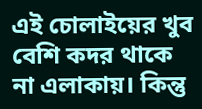এই চোলাইয়ের খুব বেশি কদর থাকে না এলাকায়। কিন্তু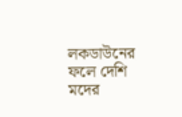লকডাউনের ফলে দেশি মদের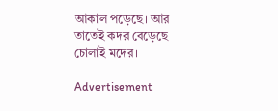আকাল পড়েছে। আর তাতেই কদর বেড়েছে চোলাই মদের।

Advertisement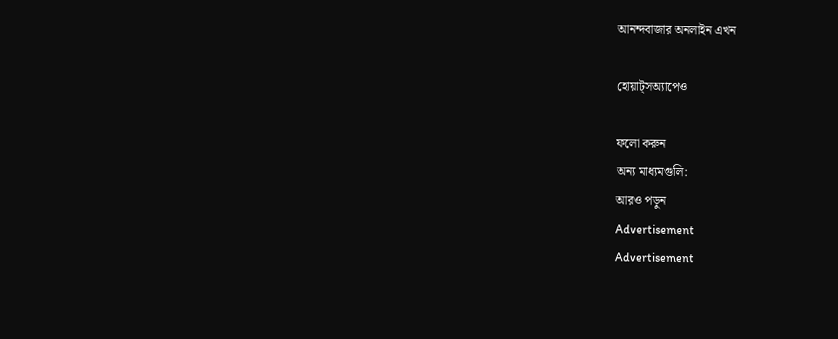আনন্দবাজার অনলাইন এখন

হোয়াট্‌সঅ্যাপেও

ফলো করুন
অন্য মাধ্যমগুলি:
আরও পড়ুন
Advertisement
Advertisement